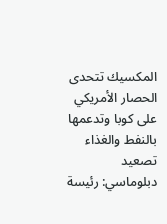المكسيك تتحدى الحصار الأمريكي على كوبا وتدعمها بالنفط والغذاء
تصعيد دبلوماسي: رئيسة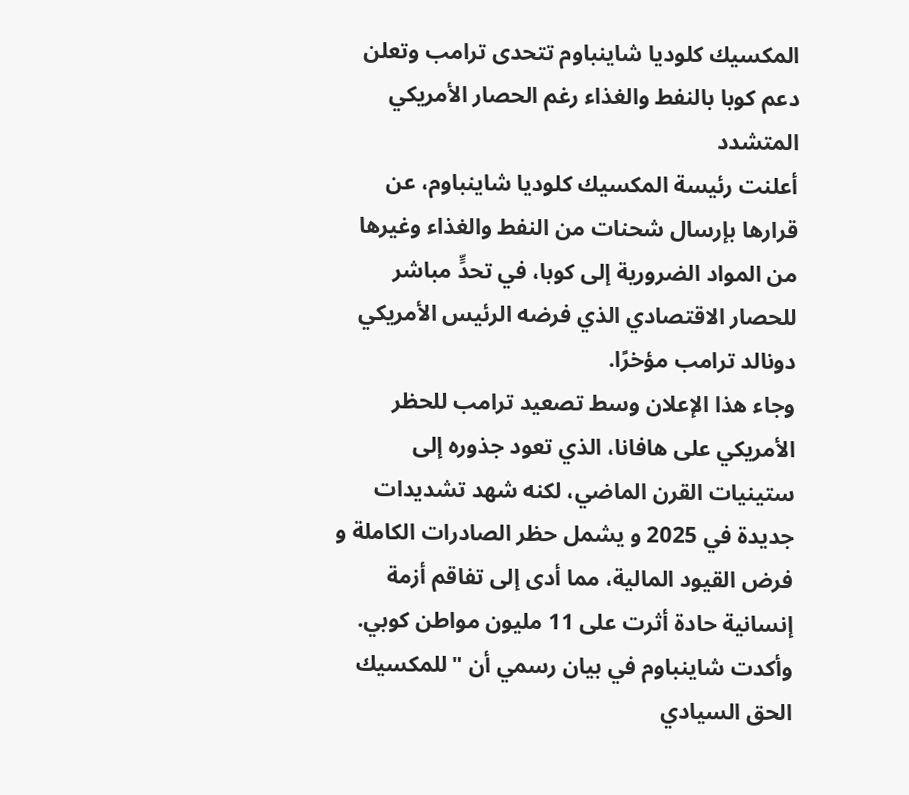المكسيك كلوديا شاينباوم تتحدى ترامب وتعلن دعم كوبا بالنفط والغذاء رغم الحصار الأمريكي المتشدد
أعلنت رئيسة المكسيك كلوديا شاينباوم، عن قرارها بإرسال شحنات من النفط والغذاء وغيرها من المواد الضرورية إلى كوبا، في تحدٍّ مباشر للحصار الاقتصادي الذي فرضه الرئيس الأمريكي دونالد ترامب مؤخرًا.
وجاء هذا الإعلان وسط تصعيد ترامب للحظر الأمريكي على هافانا، الذي تعود جذوره إلى ستينيات القرن الماضي، لكنه شهد تشديدات جديدة في 2025 و يشمل حظر الصادرات الكاملة و فرض القيود المالية، مما أدى إلى تفاقم أزمة إنسانية حادة أثرت على 11 مليون مواطن كوبي.
وأكدت شاينباوم في بيان رسمي أن "للمكسيك الحق السيادي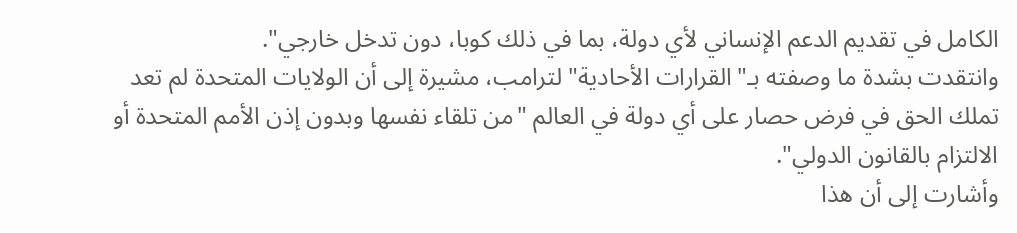الكامل في تقديم الدعم الإنساني لأي دولة، بما في ذلك كوبا، دون تدخل خارجي".
وانتقدت بشدة ما وصفته بـ"القرارات الأحادية" لترامب، مشيرة إلى أن الولايات المتحدة لم تعد تملك الحق في فرض حصار على أي دولة في العالم "من تلقاء نفسها وبدون إذن الأمم المتحدة أو الالتزام بالقانون الدولي".
وأشارت إلى أن هذا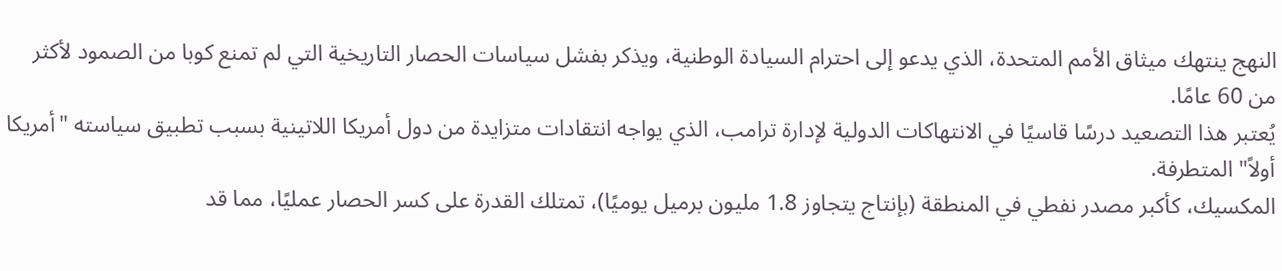النهج ينتهك ميثاق الأمم المتحدة، الذي يدعو إلى احترام السيادة الوطنية، ويذكر بفشل سياسات الحصار التاريخية التي لم تمنع كوبا من الصمود لأكثر من 60 عامًا.
يُعتبر هذا التصعيد درسًا قاسيًا في الانتهاكات الدولية لإدارة ترامب، الذي يواجه انتقادات متزايدة من دول أمريكا اللاتينية بسبب تطبيق سياسته "أمريكا أولاً" المتطرفة.
المكسيك، كأكبر مصدر نفطي في المنطقة (بإنتاج يتجاوز 1.8 مليون برميل يوميًا)، تمتلك القدرة على كسر الحصار عمليًا، مما قد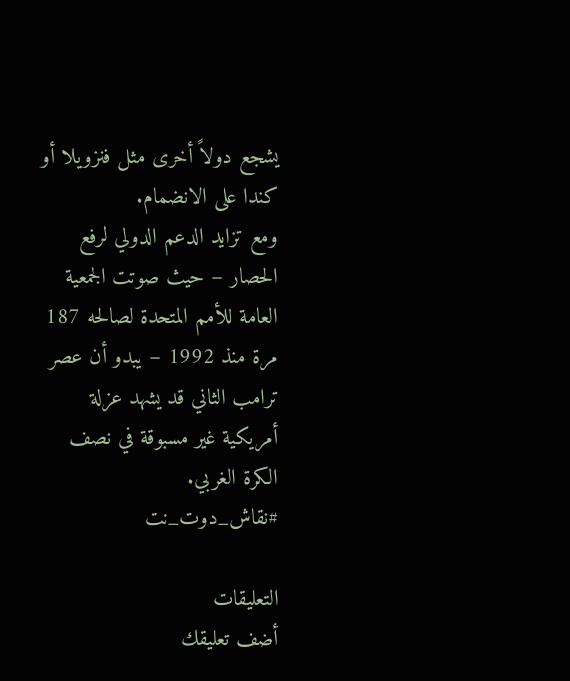يشجع دولاً أخرى مثل فنزويلا أو كندا على الانضمام.
ومع تزايد الدعم الدولي لرفع الحصار – حيث صوتت الجمعية العامة للأمم المتحدة لصالحه 187 مرة منذ 1992 – يبدو أن عصر ترامب الثاني قد يشهد عزلة أمريكية غير مسبوقة في نصف الكرة الغربي.
#نقاش_دوت_نت

التعليقات
أضف تعليقك